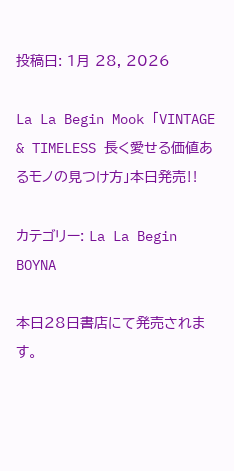投稿日: 1月 28, 2026

La La Begin Mook 「VINTAGE & TIMELESS 長く愛せる価値あるモノの見つけ方」本日発売‼

カテゴリー: La La Begin BOYNA

本日28日書店にて発売されます。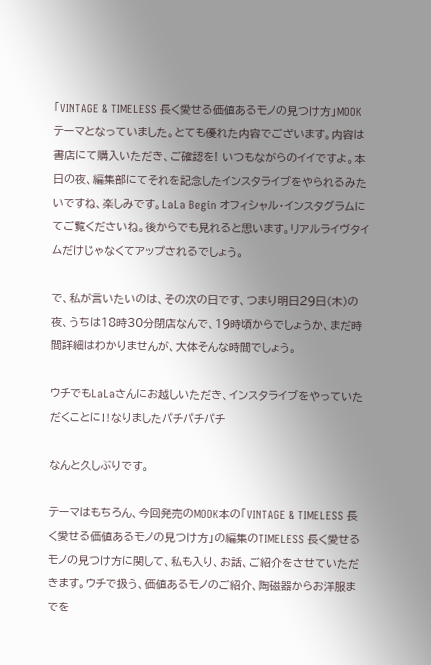「VINTAGE & TIMELESS 長く愛せる価値あるモノの見つけ方」MOOK テーマとなっていました。とても優れた内容でございます。内容は書店にて購入いただき、ご確認を! いつもながらのイイですよ。本日の夜、編集部にてそれを記念したインスタライブをやられるみたいですね、楽しみです。LaLa Begin オフィシャル・インスタグラムにてご覧くださいね。後からでも見れると思います。リアルライヴタイムだけじゃなくてアップされるでしょう。

で、私が言いたいのは、その次の日です、つまり明日29日(木)の夜、うちは18時30分閉店なんで、19時頃からでしょうか、まだ時間詳細はわかりませんが、大体そんな時間でしょう。

ウチでもLaLaさんにお越しいただき、インスタライブをやっていただくことに‼なりましたパチパチパチ

なんと久しぶりです。

テーマはもちろん、今回発売のMOOK本の「VINTAGE & TIMELESS 長く愛せる価値あるモノの見つけ方」の編集のTIMELESS 長く愛せるモノの見つけ方に関して、私も入り、お話、ご紹介をさせていただきます。ウチで扱う、価値あるモノのご紹介、陶磁器からお洋服までを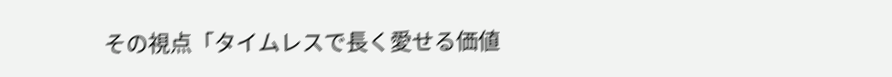その視点「タイムレスで長く愛せる価値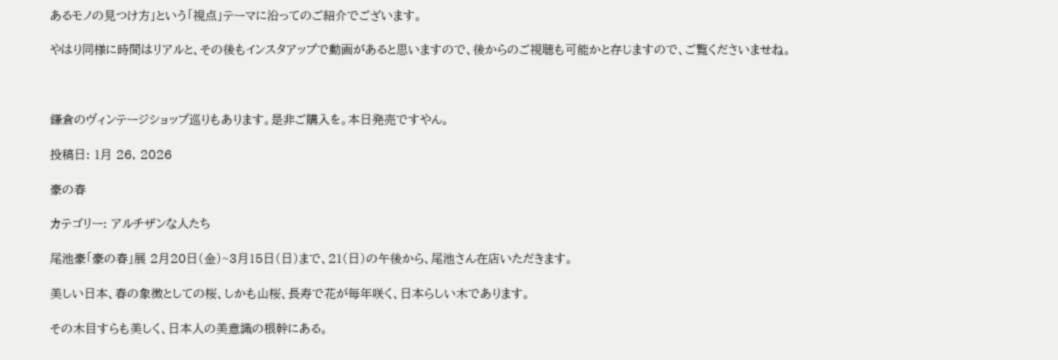あるモノの見つけ方」という「視点」テーマに沿ってのご紹介でございます。

やはり同様に時間はリアルと、その後もインスタアップで動画があると思いますので、後からのご視聴も可能かと存じますので、ご覧くださいませね。



鎌倉のヴィンテージショップ巡りもあります。是非ご購入を。本日発売ですやん。

投稿日: 1月 26, 2026

豪の春

カテゴリー: アルチザンな人たち

尾池豪「豪の春」展 2月20日(金)~3月15日(日)まで、21(日)の午後から、尾池さん在店いただきます。

美しい日本、春の象徴としての桜、しかも山桜、長寿で花が毎年咲く、日本らしい木であります。

その木目すらも美しく、日本人の美意識の根幹にある。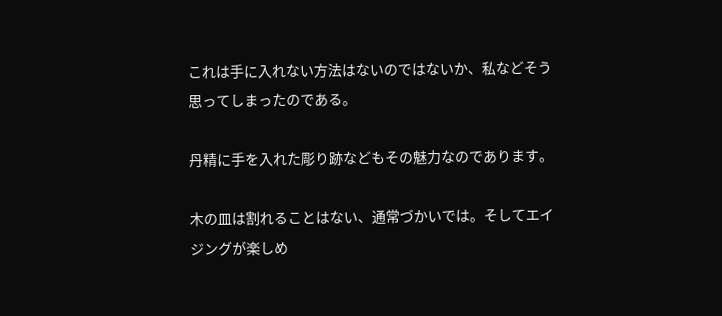これは手に入れない方法はないのではないか、私などそう思ってしまったのである。

丹精に手を入れた彫り跡などもその魅力なのであります。

木の皿は割れることはない、通常づかいでは。そしてエイジングが楽しめ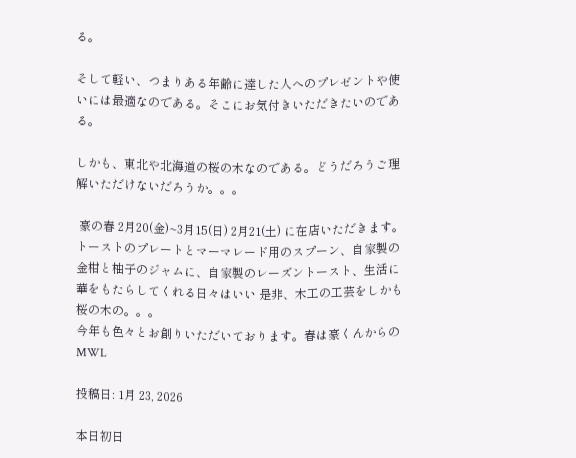る。

そして軽い、つまりある年齢に達した人へのプレゼントや使いには最適なのである。そこにお気付きいただきたいのである。

しかも、東北や北海道の桜の木なのである。どうだろうご理解いただけないだろうか。。。

 豪の春 2月20(金)~3月15(日) 2月21(土) に在店いただきます。
トーストのプレートとマーマレード用のスプーン、自家製の金柑と柚子のジャムに、自家製のレーズントースト、生活に華をもたらしてくれる日々はいい 是非、木工の工芸をしかも桜の木の。。。
今年も色々とお創りいただいております。春は豪くんからのMWL

投稿日: 1月 23, 2026

本日初日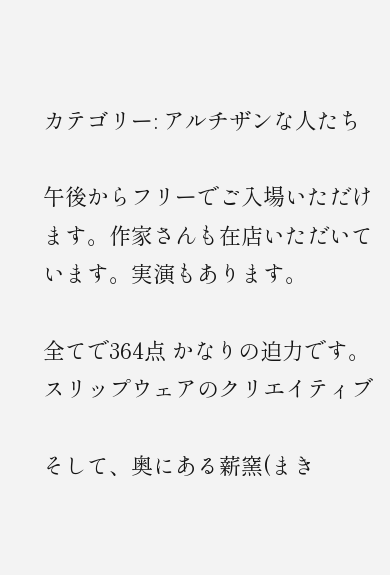カテゴリー: アルチザンな人たち

午後からフリーでご入場いただけます。作家さんも在店いただいています。実演もあります。

全てで364点 かなりの迫力です。スリップウェアのクリエイティブ

そして、奥にある薪窯(まき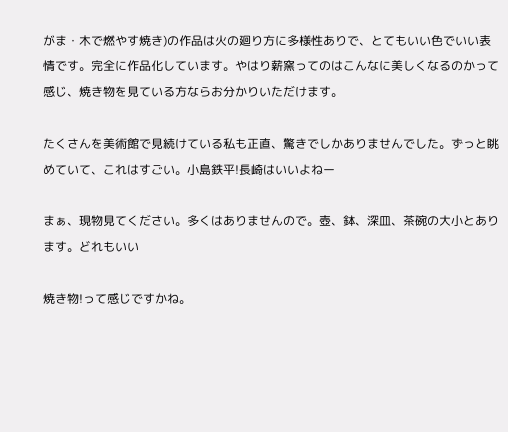がま・木で燃やす焼き)の作品は火の廻り方に多様性ありで、とてもいい色でいい表情です。完全に作品化しています。やはり薪窯ってのはこんなに美しくなるのかって感じ、焼き物を見ている方ならお分かりいただけます。

たくさんを美術館で見続けている私も正直、驚きでしかありませんでした。ずっと眺めていて、これはすごい。小島鉄平!長崎はいいよねー

まぁ、現物見てください。多くはありませんので。壺、鉢、深皿、茶碗の大小とあります。どれもいい

焼き物!って感じですかね。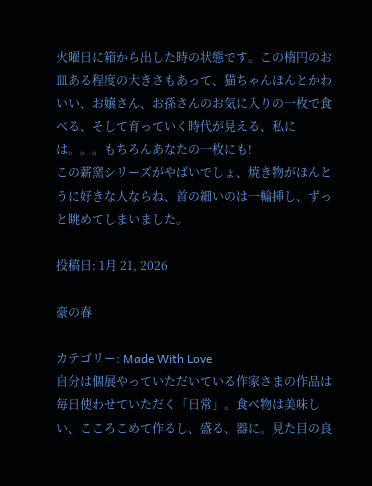火曜日に箱から出した時の状態です。この楕円のお皿ある程度の大きさもあって、猫ちゃんほんとかわいい、お嬢さん、お孫さんのお気に入りの一枚で食べる、そして育っていく時代が見える、私には。。。もちろんあなたの一枚にも!
この薪窯シリーズがやばいでしょ、焼き物がほんとうに好きな人ならね、首の細いのは一輪挿し、ずっと眺めてしまいました。

投稿日: 1月 21, 2026

豪の春

カテゴリー: Made With Love
自分は個展やっていただいている作家さまの作品は毎日使わせていただく「日常」。食べ物は美味しい、こころこめて作るし、盛る、器に。見た目の良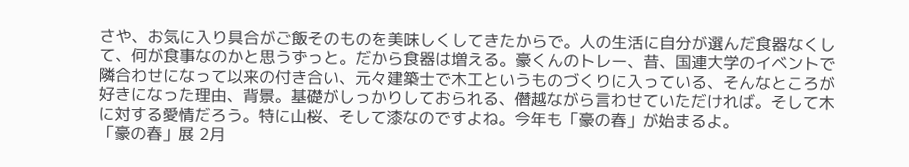さや、お気に入り具合がご飯そのものを美味しくしてきたからで。人の生活に自分が選んだ食器なくして、何が食事なのかと思うずっと。だから食器は増える。豪くんのトレー、昔、国連大学のイベントで隣合わせになって以来の付き合い、元々建築士で木工というものづくりに入っている、そんなところが好きになった理由、背景。基礎がしっかりしておられる、僭越ながら言わせていただければ。そして木に対する愛情だろう。特に山桜、そして漆なのですよね。今年も「豪の春」が始まるよ。
「豪の春」展 2月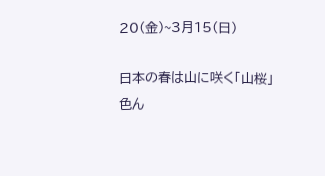20(金)~3月15(日)

日本の春は山に咲く「山桜」色ん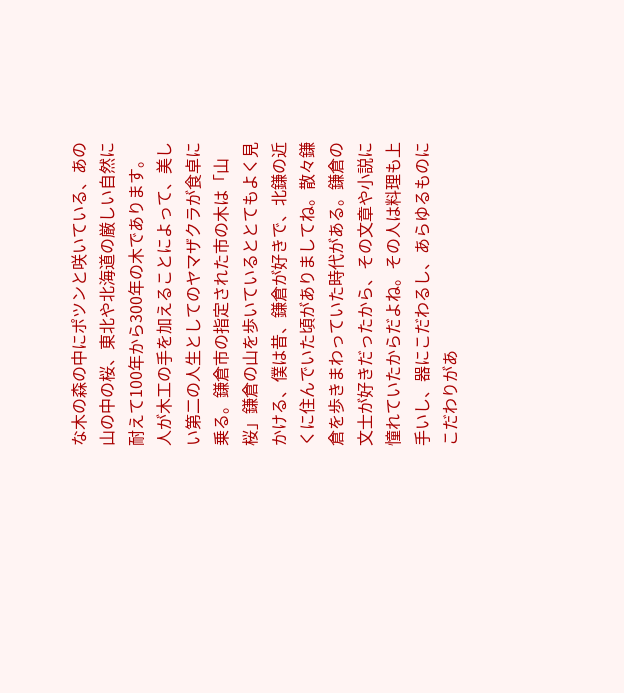な木の森の中にポツンと咲いている、あの山の中の桜、東北や北海道の厳しい自然に耐えて100年から300年の木であります。人が木工の手を加えることによって、美しい第二の人生としてのヤマザクラが食卓に乗る。鎌倉市の指定された市の木は「山桜」鎌倉の山を歩いているととてもよく見かける、僕は昔、鎌倉が好きで、北鎌の近くに住んでいた頃がありましてね。散々鎌倉を歩きまわっていた時代がある。鎌倉の文士が好きだったから、その文章や小説に憧れていたからだよね。その人は料理も上手いし、器にこだわるし、あらゆるものにこだわりがあ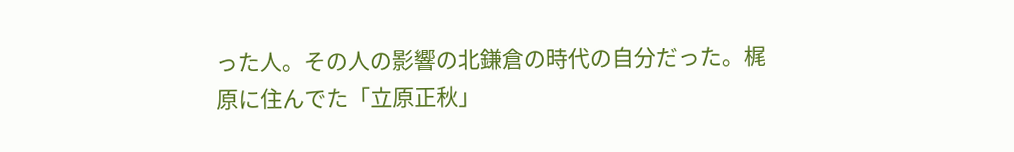った人。その人の影響の北鎌倉の時代の自分だった。梶原に住んでた「立原正秋」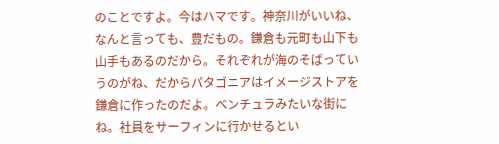のことですよ。今はハマです。神奈川がいいね、なんと言っても、豊だもの。鎌倉も元町も山下も山手もあるのだから。それぞれが海のそばっていうのがね、だからパタゴニアはイメージストアを鎌倉に作ったのだよ。ベンチュラみたいな街にね。社員をサーフィンに行かせるとい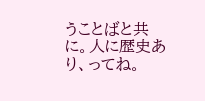うことばと共に。人に歴史あり、ってね。